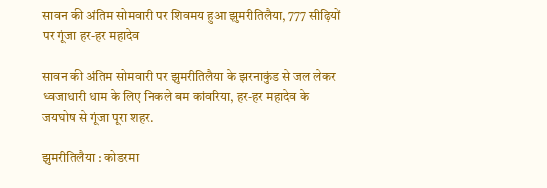सावन की अंतिम सोमवारी पर शिवमय हुआ झुमरीतिलैया, 777 सीढ़ियों पर गूंजा हर-हर महादेव

सावन की अंतिम सोमवारी पर झुमरीतिलैया के झरनाकुंड से जल लेकर ध्वजाधारी धाम के लिए निकले बम कांवरिया, हर-हर महादेव के जयघोष से गूंजा पूरा शहर.

झुमरीतिलैया : कोडरमा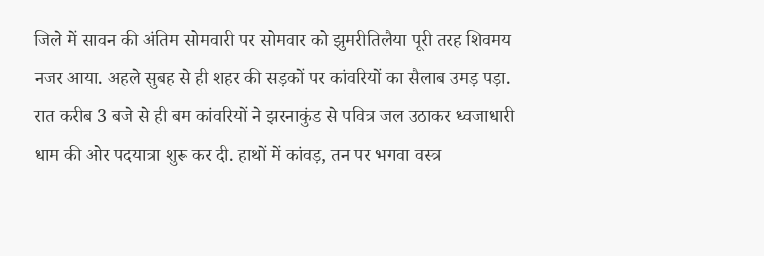जिले में सावन की अंतिम सोमवारी पर सोमवार को झुमरीतिलैया पूरी तरह शिवमय नजर आया. अहले सुबह से ही शहर की सड़कों पर कांवरियों का सैलाब उमड़ पड़ा. रात करीब 3 बजे से ही बम कांवरियों ने झरनाकुंड से पवित्र जल उठाकर ध्वजाधारी धाम की ओर पदयात्रा शुरू कर दी. हाथों में कांवड़, तन पर भगवा वस्त्र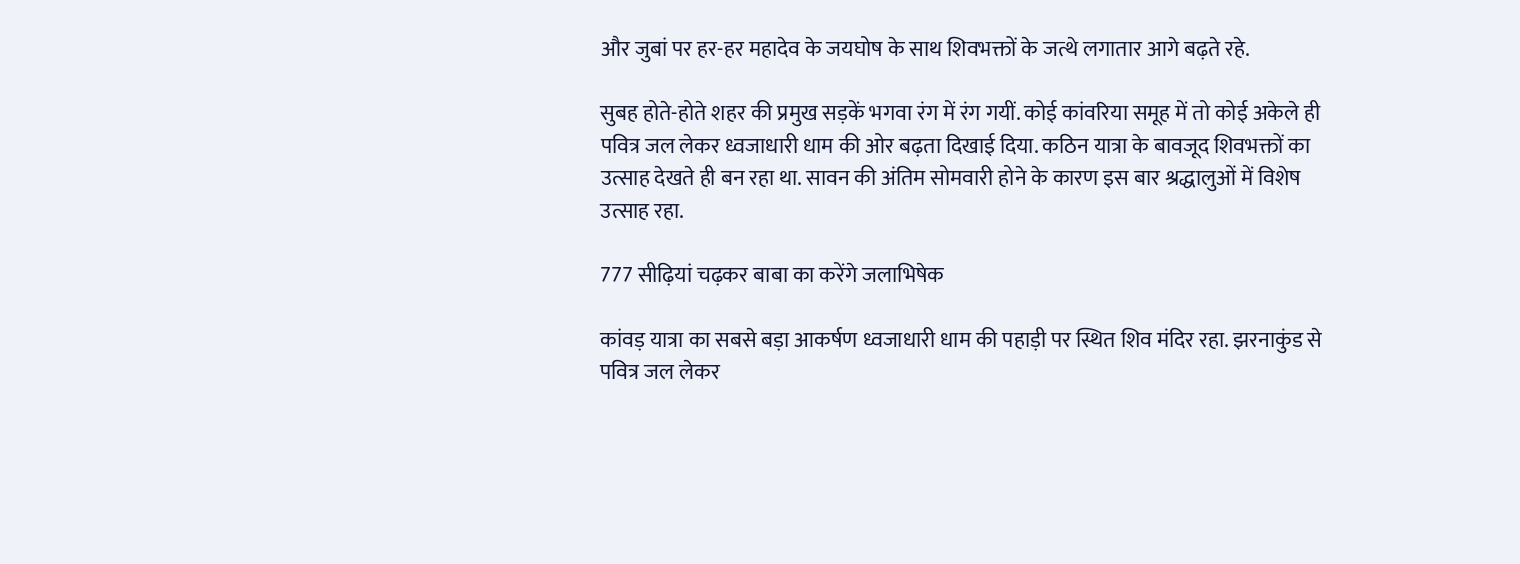और जुबां पर हर-हर महादेव के जयघोष के साथ शिवभक्तों के जत्थे लगातार आगे बढ़ते रहे.

सुबह होते-होते शहर की प्रमुख सड़कें भगवा रंग में रंग गयीं. कोई कांवरिया समूह में तो कोई अकेले ही पवित्र जल लेकर ध्वजाधारी धाम की ओर बढ़ता दिखाई दिया. कठिन यात्रा के बावजूद शिवभक्तों का उत्साह देखते ही बन रहा था. सावन की अंतिम सोमवारी होने के कारण इस बार श्रद्धालुओं में विशेष उत्साह रहा.

777 सीढ़ियां चढ़कर बाबा का करेंगे जलाभिषेक

कांवड़ यात्रा का सबसे बड़ा आकर्षण ध्वजाधारी धाम की पहाड़ी पर स्थित शिव मंदिर रहा. झरनाकुंड से पवित्र जल लेकर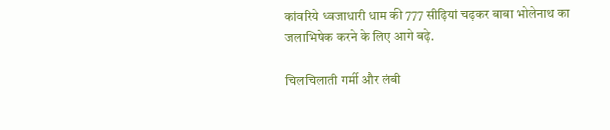कांवरिये ध्वजाधारी धाम की 777 सीढ़ियां चढ़कर बाबा भोलेनाथ का जलाभिषेक करने के लिए आगे बढ़े.

चिलचिलाती गर्मी और लंबी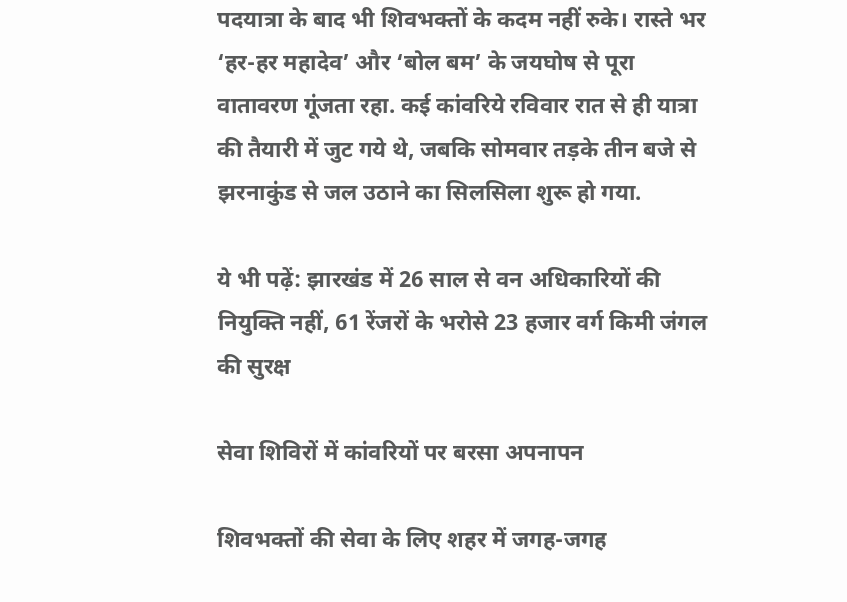पदयात्रा के बाद भी शिवभक्तों के कदम नहीं रुके। रास्ते भर ‘हर-हर महादेव’ और ‘बोल बम’ के जयघोष से पूरा वातावरण गूंजता रहा. कई कांवरिये रविवार रात से ही यात्रा की तैयारी में जुट गये थे, जबकि सोमवार तड़के तीन बजे से झरनाकुंड से जल उठाने का सिलसिला शुरू हो गया.

ये भी पढ़ें: झारखंड में 26 साल से वन अधिकारियों की नियुक्ति नहीं, 61 रेंजरों के भरोसे 23 हजार वर्ग किमी जंगल की सुरक्ष

सेवा शिविरों में कांवरियों पर बरसा अपनापन

शिवभक्तों की सेवा के लिए शहर में जगह-जगह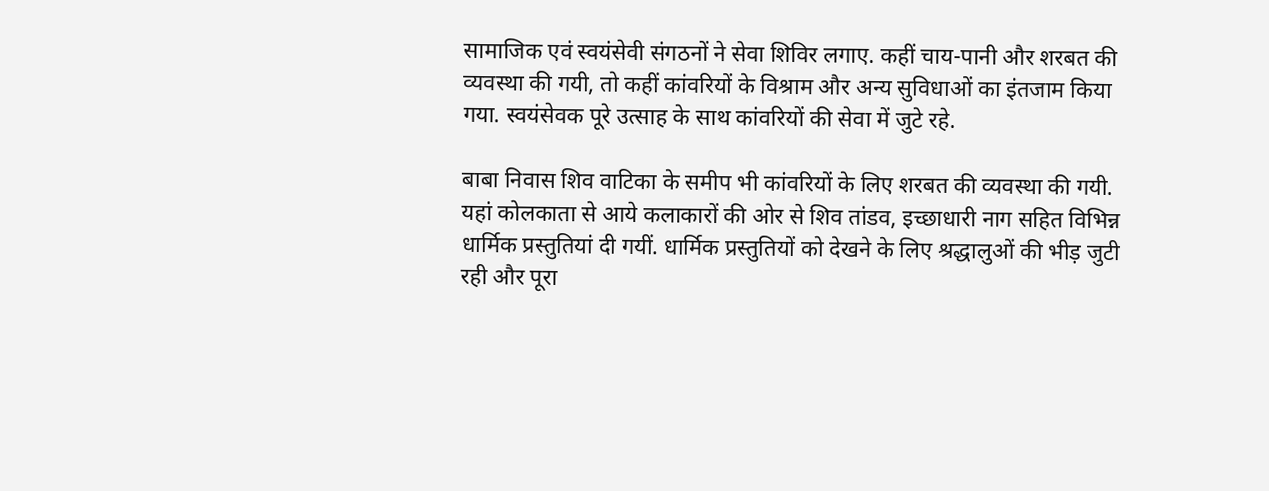सामाजिक एवं स्वयंसेवी संगठनों ने सेवा शिविर लगाए. कहीं चाय-पानी और शरबत की व्यवस्था की गयी, तो कहीं कांवरियों के विश्राम और अन्य सुविधाओं का इंतजाम किया गया. स्वयंसेवक पूरे उत्साह के साथ कांवरियों की सेवा में जुटे रहे.

बाबा निवास शिव वाटिका के समीप भी कांवरियों के लिए शरबत की व्यवस्था की गयी. यहां कोलकाता से आये कलाकारों की ओर से शिव तांडव, इच्छाधारी नाग सहित विभिन्न धार्मिक प्रस्तुतियां दी गयीं. धार्मिक प्रस्तुतियों को देखने के लिए श्रद्धालुओं की भीड़ जुटी रही और पूरा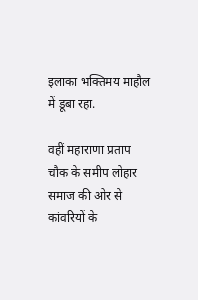इलाका भक्तिमय माहौल में डूबा रहा.

वहीं महाराणा प्रताप चौक के समीप लोहार समाज की ओर से कांवरियों के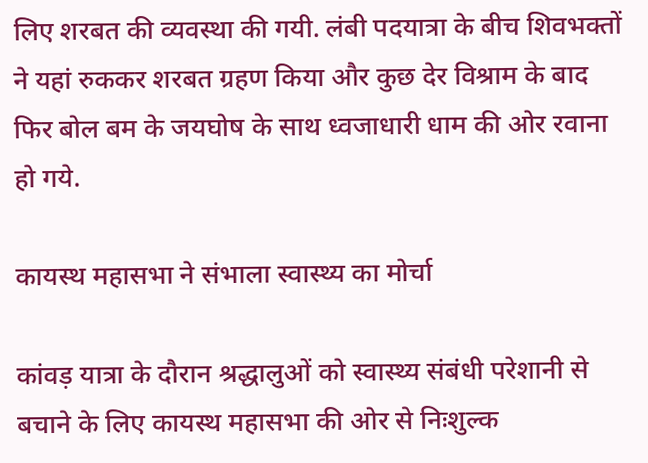लिए शरबत की व्यवस्था की गयी. लंबी पदयात्रा के बीच शिवभक्तों ने यहां रुककर शरबत ग्रहण किया और कुछ देर विश्राम के बाद फिर बोल बम के जयघोष के साथ ध्वजाधारी धाम की ओर रवाना हो गये.

कायस्थ महासभा ने संभाला स्वास्थ्य का मोर्चा

कांवड़ यात्रा के दौरान श्रद्धालुओं को स्वास्थ्य संबंधी परेशानी से बचाने के लिए कायस्थ महासभा की ओर से निःशुल्क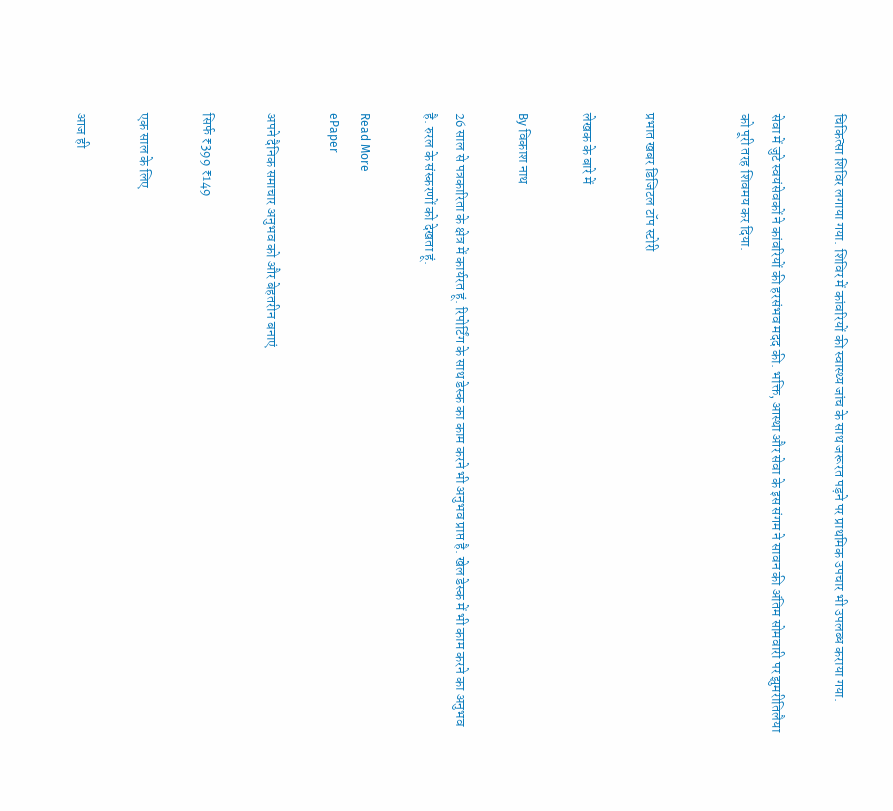चिकित्सा शिविर लगाया गया. शिविर में कांवरियों की स्वास्थ्य जांच के साथ जरूरत पड़ने पर प्राथमिक उपचार भी उपलब्ध कराया गया.

सेवा में जुटे स्वयंसेवकों ने कांवरियों की हरसंभव मदद की. भक्ति, आस्था और सेवा के इस संगम ने सावन की अंतिम सोमवारी पर झुमरीतिलैया को पूरी तरह शिवमय कर दिया.


प्रभात खबर डिजिटल टॉप स्टोरी

लेखक के बारे में

By विकाश नाथ

26 साल से पत्रकारिता के क्षेत्र में कार्यरत हूं. रिपोर्टिंग के साथ डेस्क का काम करने भी अनुभव प्राप्त है. खेल डेस्क में भी काम करने का अनुभव है. रुरल के संस्करणों को देखता हूं.

Read More
ePaper

अपने दैनिक समाचार अनुभव को और बेहतरीन बनाएं

सिर्फ ₹399 ₹149

एक साल के लिए

आज ही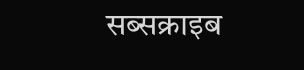सब्सक्राइब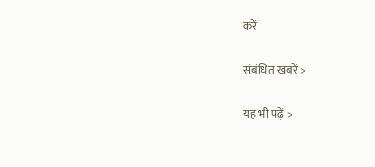करें

संबंधित खबरें >

यह भी पढ़ें >